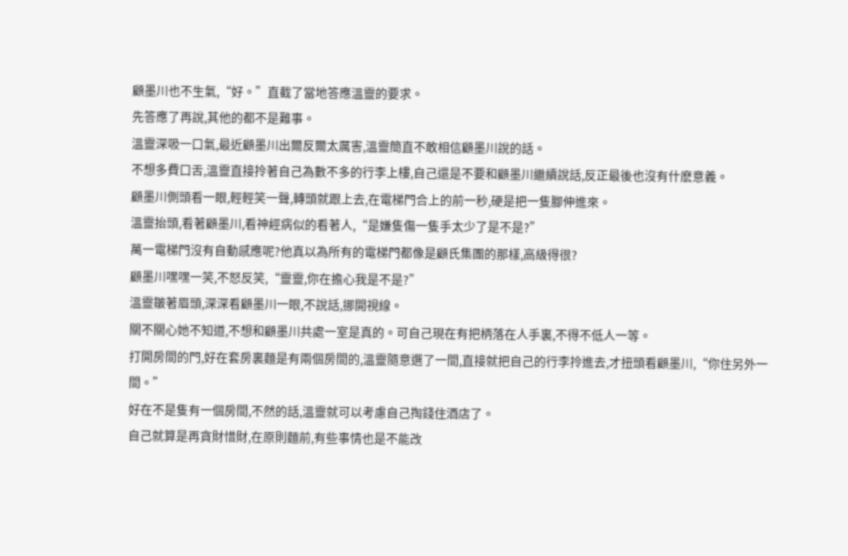顧墨川也不生氣,“好。”直截了當地答應溫靈的要求。
先答應了再說,其他的都不是難事。
溫靈深吸一口氣,最近顧墨川出爾反爾太厲害,溫靈簡直不敢相信顧墨川說的話。
不想多費口舌,溫靈直接拎著自己為數不多的行李上樓,自己還是不要和顧墨川繼續說話,反正最後也沒有什麽意義。
顧墨川側頭看一眼,輕輕笑一聲,轉頭就跟上去,在電梯門合上的前一秒,硬是把一隻腳伸進來。
溫靈抬頭,看著顧墨川,看神經病似的看著人,“是嫌隻傷一隻手太少了是不是?”
萬一電梯門沒有自動感應呢?他真以為所有的電梯門都像是顧氏集團的那樣,高級得很?
顧墨川嘿嘿一笑,不怒反笑,“靈靈,你在擔心我是不是?”
溫靈皺著眉頭,深深看顧墨川一眼,不說話,挪開視線。
關不關心她不知道,不想和顧墨川共處一室是真的。可自己現在有把柄落在人手裏,不得不低人一等。
打開房間的門,好在套房裏麵是有兩個房間的,溫靈隨意選了一間,直接就把自己的行李拎進去,才扭頭看顧墨川,“你住另外一間。”
好在不是隻有一個房間,不然的話,溫靈就可以考慮自己掏錢住酒店了。
自己就算是再貪財惜財,在原則麵前,有些事情也是不能改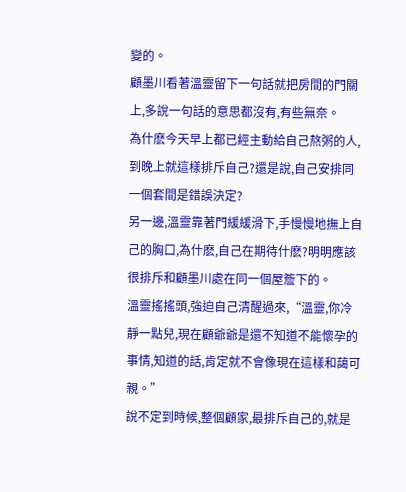變的。
顧墨川看著溫靈留下一句話就把房間的門關上,多說一句話的意思都沒有,有些無奈。
為什麽今天早上都已經主動給自己熬粥的人,到晚上就這樣排斥自己?還是說,自己安排同一個套間是錯誤決定?
另一邊,溫靈靠著門緩緩滑下,手慢慢地撫上自己的胸口,為什麽,自己在期待什麽?明明應該很排斥和顧墨川處在同一個屋簷下的。
溫靈搖搖頭,強迫自己清醒過來,“溫靈,你冷靜一點兒,現在顧爺爺是還不知道不能懷孕的事情,知道的話,肯定就不會像現在這樣和藹可親。”
說不定到時候,整個顧家,最排斥自己的,就是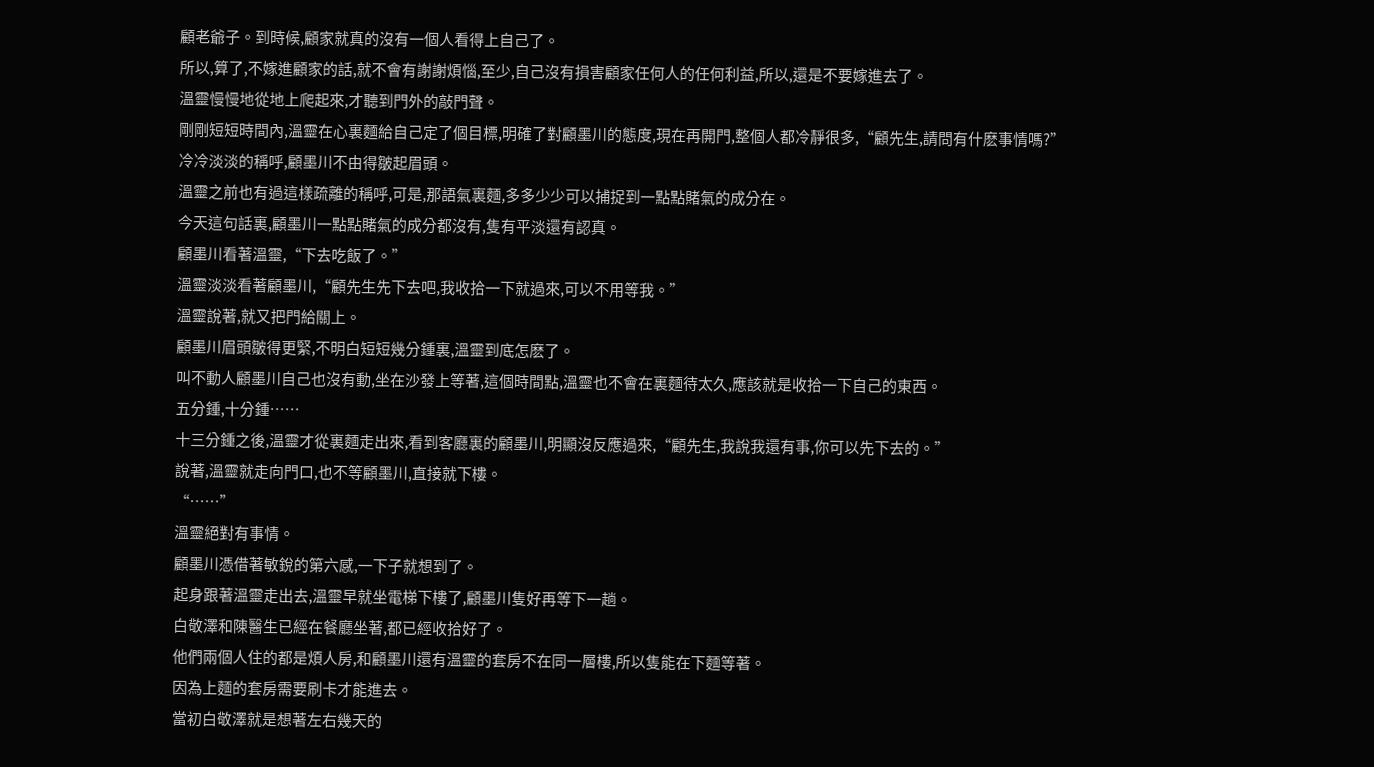顧老爺子。到時候,顧家就真的沒有一個人看得上自己了。
所以,算了,不嫁進顧家的話,就不會有謝謝煩惱,至少,自己沒有損害顧家任何人的任何利益,所以,還是不要嫁進去了。
溫靈慢慢地從地上爬起來,才聽到門外的敲門聲。
剛剛短短時間內,溫靈在心裏麵給自己定了個目標,明確了對顧墨川的態度,現在再開門,整個人都冷靜很多,“顧先生,請問有什麽事情嗎?”
冷冷淡淡的稱呼,顧墨川不由得皺起眉頭。
溫靈之前也有過這樣疏離的稱呼,可是,那語氣裏麵,多多少少可以捕捉到一點點賭氣的成分在。
今天這句話裏,顧墨川一點點賭氣的成分都沒有,隻有平淡還有認真。
顧墨川看著溫靈,“下去吃飯了。”
溫靈淡淡看著顧墨川,“顧先生先下去吧,我收拾一下就過來,可以不用等我。”
溫靈說著,就又把門給關上。
顧墨川眉頭皺得更緊,不明白短短幾分鍾裏,溫靈到底怎麽了。
叫不動人顧墨川自己也沒有動,坐在沙發上等著,這個時間點,溫靈也不會在裏麵待太久,應該就是收拾一下自己的東西。
五分鍾,十分鍾……
十三分鍾之後,溫靈才從裏麵走出來,看到客廳裏的顧墨川,明顯沒反應過來,“顧先生,我說我還有事,你可以先下去的。”
說著,溫靈就走向門口,也不等顧墨川,直接就下樓。
“……”
溫靈絕對有事情。
顧墨川憑借著敏銳的第六感,一下子就想到了。
起身跟著溫靈走出去,溫靈早就坐電梯下樓了,顧墨川隻好再等下一趟。
白敬澤和陳醫生已經在餐廳坐著,都已經收拾好了。
他們兩個人住的都是煩人房,和顧墨川還有溫靈的套房不在同一層樓,所以隻能在下麵等著。
因為上麵的套房需要刷卡才能進去。
當初白敬澤就是想著左右幾天的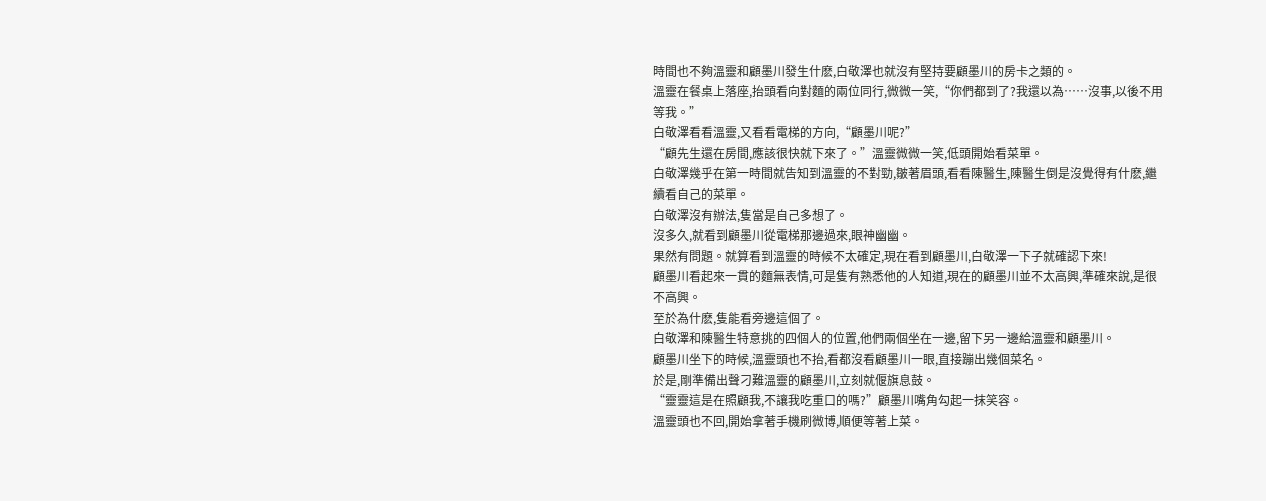時間也不夠溫靈和顧墨川發生什麽,白敬澤也就沒有堅持要顧墨川的房卡之類的。
溫靈在餐桌上落座,抬頭看向對麵的兩位同行,微微一笑,“你們都到了?我還以為……沒事,以後不用等我。”
白敬澤看看溫靈,又看看電梯的方向,“顧墨川呢?”
“顧先生還在房間,應該很快就下來了。”溫靈微微一笑,低頭開始看菜單。
白敬澤幾乎在第一時間就告知到溫靈的不對勁,皺著眉頭,看看陳醫生,陳醫生倒是沒覺得有什麽,繼續看自己的菜單。
白敬澤沒有辦法,隻當是自己多想了。
沒多久,就看到顧墨川從電梯那邊過來,眼神幽幽。
果然有問題。就算看到溫靈的時候不太確定,現在看到顧墨川,白敬澤一下子就確認下來!
顧墨川看起來一貫的麵無表情,可是隻有熟悉他的人知道,現在的顧墨川並不太高興,準確來說,是很不高興。
至於為什麽,隻能看旁邊這個了。
白敬澤和陳醫生特意挑的四個人的位置,他們兩個坐在一邊,留下另一邊給溫靈和顧墨川。
顧墨川坐下的時候,溫靈頭也不抬,看都沒看顧墨川一眼,直接蹦出幾個菜名。
於是,剛準備出聲刁難溫靈的顧墨川,立刻就偃旗息鼓。
“靈靈這是在照顧我,不讓我吃重口的嗎?”顧墨川嘴角勾起一抹笑容。
溫靈頭也不回,開始拿著手機刷微博,順便等著上菜。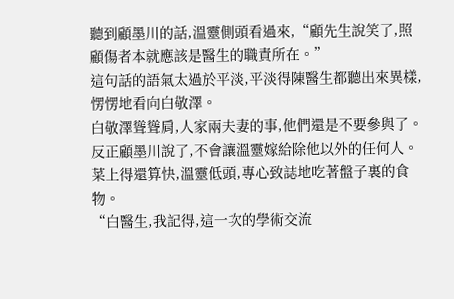聽到顧墨川的話,溫靈側頭看過來,“顧先生說笑了,照顧傷者本就應該是醫生的職責所在。”
這句話的語氣太過於平淡,平淡得陳醫生都聽出來異樣,愣愣地看向白敬澤。
白敬澤聳聳肩,人家兩夫妻的事,他們還是不要參與了。反正顧墨川說了,不會讓溫靈嫁給除他以外的任何人。
菜上得還算快,溫靈低頭,專心致誌地吃著盤子裏的食物。
“白醫生,我記得,這一次的學術交流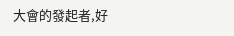大會的發起者,好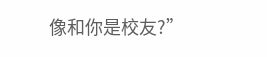像和你是校友?”